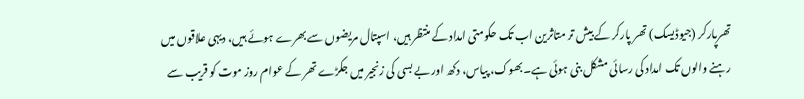تھرپارکر (جیوڈیسک) تھر پارکر کے بیش تر متاثرین اب تک حکومتی امداد کے منتظر ہیں، اسپتال مریضوں سے بھرے ہوئے ہیں، دیہی علاقوں میں رہنے والوں تک امداد کی رسائی مشکل بنی ہوئی ہے۔ بھوک، پیاس، دکھ اور بے بسی کی زنجیر میں جکڑے تھر کے عوام روز موت کو قریب سے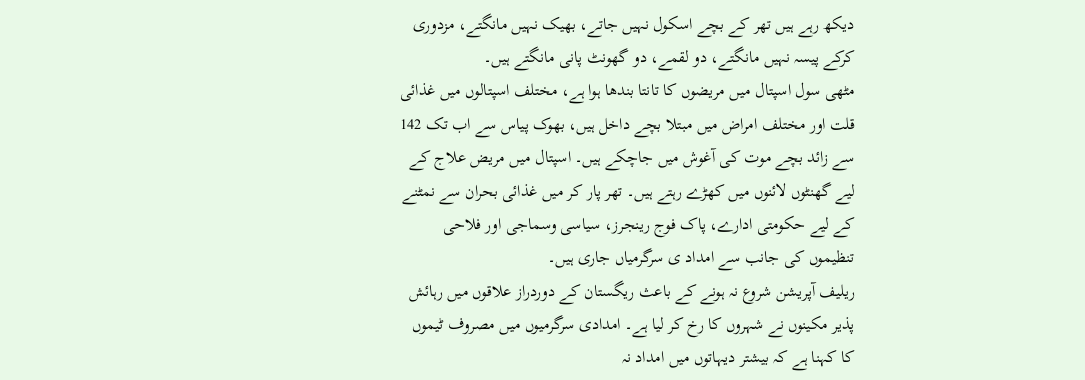دیکھ رہے ہیں تھر کے بچے اسکول نہیں جاتے، بھیک نہیں مانگتے، مزدوری کرکے پیسہ نہیں مانگتے، دو لقمے، دو گھونٹ پانی مانگتے ہیں۔
مٹھی سول اسپتال میں مریضوں کا تانتا بندھا ہوا ہے، مختلف اسپتالوں میں غذائی قلت اور مختلف امراض میں مبتلا بچے داخل ہیں، بھوک پیاس سے اب تک 142 سے زائد بچے موت کی آغوش میں جاچکے ہیں۔ اسپتال میں مریض علاج کے لیے گھنٹوں لائنوں میں کھڑے رہتے ہیں۔ تھر پار کر میں غذائی بحران سے نمٹنے کے لیے حکومتی ادارے، پاک فوج رینجرز، سیاسی وسماجی اور فلاحی تنظیموں کی جانب سے امداد ی سرگرمیاں جاری ہیں۔
ریلیف آپریشن شروع نہ ہونے کے باعث ریگستان کے دوردراز علاقوں میں رہائش پذیر مکینوں نے شہروں کا رخ کر لیا ہے۔ امدادی سرگرمیوں میں مصروف ٹیموں کا کہنا ہے کہ بیشتر دیہاتوں میں امداد نہ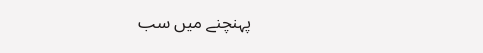پہنچنے میں سب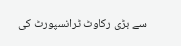سے بڑی رکاوٹ ٹرانسپورٹ کی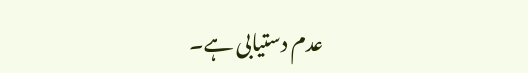عدم دستیابی ہے۔